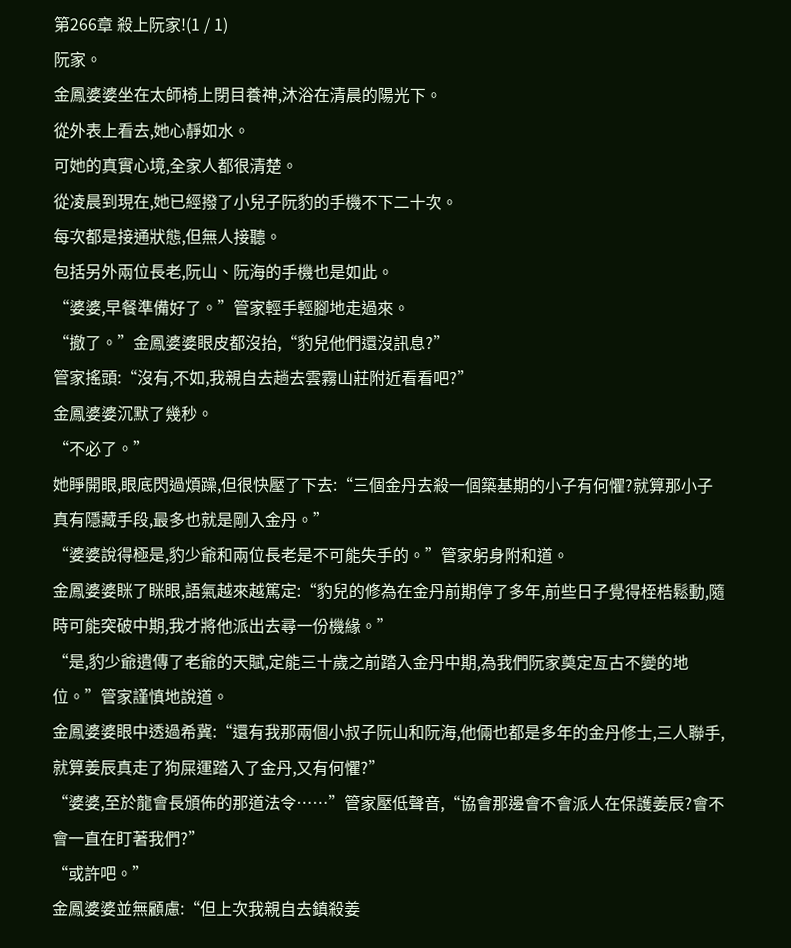第266章 殺上阮家!(1 / 1)
阮家。
金鳳婆婆坐在太師椅上閉目養神,沐浴在清晨的陽光下。
從外表上看去,她心靜如水。
可她的真實心境,全家人都很清楚。
從凌晨到現在,她已經撥了小兒子阮豹的手機不下二十次。
每次都是接通狀態,但無人接聽。
包括另外兩位長老,阮山、阮海的手機也是如此。
“婆婆,早餐準備好了。”管家輕手輕腳地走過來。
“撤了。”金鳳婆婆眼皮都沒抬,“豹兒他們還沒訊息?”
管家搖頭:“沒有,不如,我親自去趟去雲霧山莊附近看看吧?”
金鳳婆婆沉默了幾秒。
“不必了。”
她睜開眼,眼底閃過煩躁,但很快壓了下去:“三個金丹去殺一個築基期的小子有何懼?就算那小子真有隱藏手段,最多也就是剛入金丹。”
“婆婆說得極是,豹少爺和兩位長老是不可能失手的。”管家躬身附和道。
金鳳婆婆眯了眯眼,語氣越來越篤定:“豹兒的修為在金丹前期停了多年,前些日子覺得桎梏鬆動,隨時可能突破中期,我才將他派出去尋一份機緣。”
“是,豹少爺遺傳了老爺的天賦,定能三十歲之前踏入金丹中期,為我們阮家奠定亙古不變的地位。”管家謹慎地說道。
金鳳婆婆眼中透過希冀:“還有我那兩個小叔子阮山和阮海,他倆也都是多年的金丹修士,三人聯手,就算姜辰真走了狗屎運踏入了金丹,又有何懼?”
“婆婆,至於龍會長頒佈的那道法令……”管家壓低聲音,“協會那邊會不會派人在保護姜辰?會不會一直在盯著我們?”
“或許吧。”
金鳳婆婆並無顧慮:“但上次我親自去鎮殺姜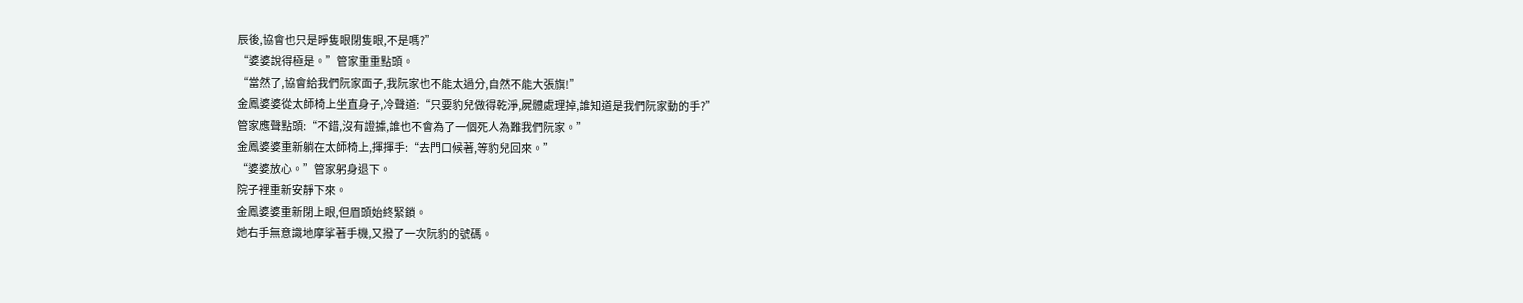辰後,協會也只是睜隻眼閉隻眼,不是嗎?”
“婆婆說得極是。”管家重重點頭。
“當然了,協會給我們阮家面子,我阮家也不能太過分,自然不能大張旗!”
金鳳婆婆從太師椅上坐直身子,冷聲道:“只要豹兒做得乾淨,屍體處理掉,誰知道是我們阮家動的手?”
管家應聲點頭:“不錯,沒有證據,誰也不會為了一個死人為難我們阮家。”
金鳳婆婆重新躺在太師椅上,揮揮手:“去門口候著,等豹兒回來。”
“婆婆放心。”管家躬身退下。
院子裡重新安靜下來。
金鳳婆婆重新閉上眼,但眉頭始終緊鎖。
她右手無意識地摩挲著手機,又撥了一次阮豹的號碼。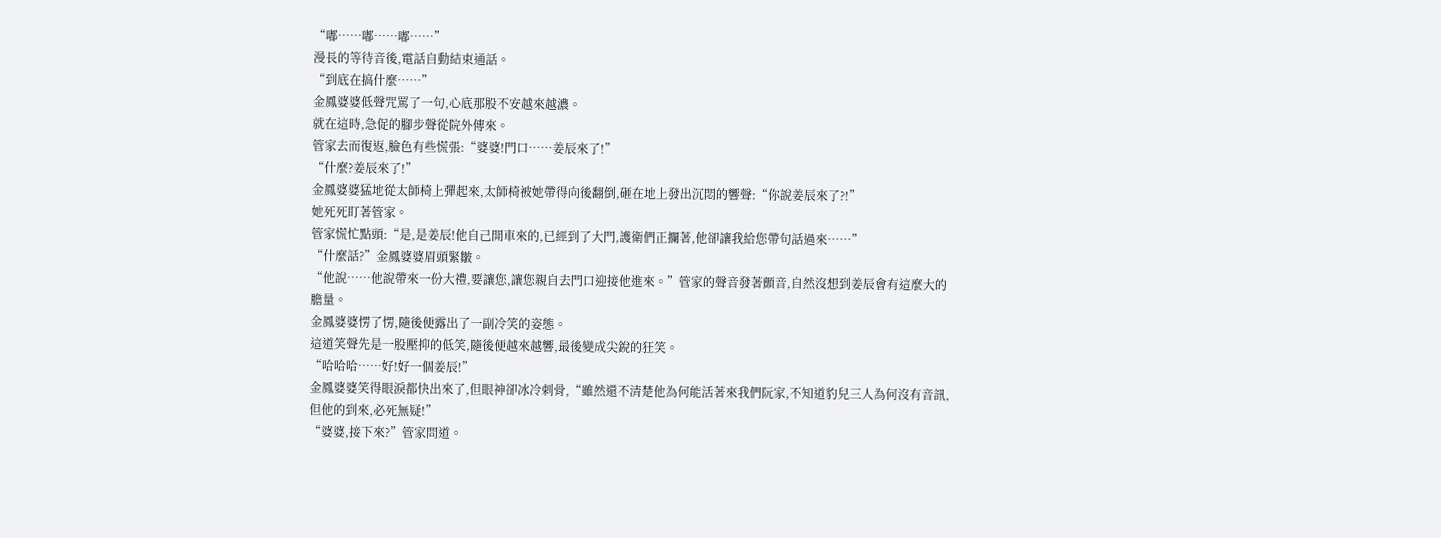“嘟……嘟……嘟……”
漫長的等待音後,電話自動結束通話。
“到底在搞什麼……”
金鳳婆婆低聲咒罵了一句,心底那股不安越來越濃。
就在這時,急促的腳步聲從院外傳來。
管家去而復返,臉色有些慌張:“婆婆!門口……姜辰來了!”
“什麼?姜辰來了!”
金鳳婆婆猛地從太師椅上彈起來,太師椅被她帶得向後翻倒,砸在地上發出沉悶的響聲:“你說姜辰來了?!”
她死死盯著管家。
管家慌忙點頭:“是,是姜辰!他自己開車來的,已經到了大門,護衛們正攔著,他卻讓我給您帶句話過來……”
“什麼話?”金鳳婆婆眉頭緊皺。
“他說……他說帶來一份大禮,要讓您,讓您親自去門口迎接他進來。”管家的聲音發著顫音,自然沒想到姜辰會有這麼大的膽量。
金鳳婆婆愣了愣,隨後便露出了一副冷笑的姿態。
這道笑聲先是一股壓抑的低笑,隨後便越來越響,最後變成尖銳的狂笑。
“哈哈哈……好!好一個姜辰!”
金鳳婆婆笑得眼淚都快出來了,但眼神卻冰冷刺骨,“雖然還不清楚他為何能活著來我們阮家,不知道豹兒三人為何沒有音訊,但他的到來,必死無疑!”
“婆婆,接下來?”管家問道。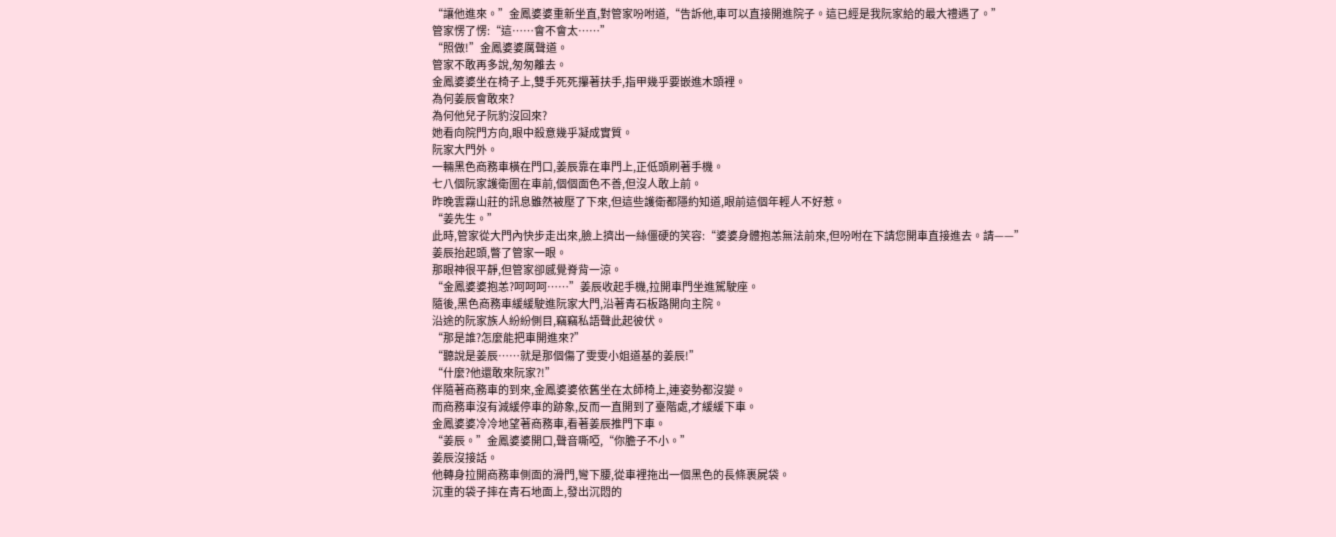“讓他進來。”金鳳婆婆重新坐直,對管家吩咐道,“告訴他,車可以直接開進院子。這已經是我阮家給的最大禮遇了。”
管家愣了愣:“這……會不會太……”
“照做!”金鳳婆婆厲聲道。
管家不敢再多說,匆匆離去。
金鳳婆婆坐在椅子上,雙手死死攥著扶手,指甲幾乎要嵌進木頭裡。
為何姜辰會敢來?
為何他兒子阮豹沒回來?
她看向院門方向,眼中殺意幾乎凝成實質。
阮家大門外。
一輛黑色商務車橫在門口,姜辰靠在車門上,正低頭刷著手機。
七八個阮家護衛圍在車前,個個面色不善,但沒人敢上前。
昨晚雲霧山莊的訊息雖然被壓了下來,但這些護衛都隱約知道,眼前這個年輕人不好惹。
“姜先生。”
此時,管家從大門內快步走出來,臉上擠出一絲僵硬的笑容:“婆婆身體抱恙無法前來,但吩咐在下請您開車直接進去。請——”
姜辰抬起頭,瞥了管家一眼。
那眼神很平靜,但管家卻感覺脊背一涼。
“金鳳婆婆抱恙?呵呵呵……”姜辰收起手機,拉開車門坐進駕駛座。
隨後,黑色商務車緩緩駛進阮家大門,沿著青石板路開向主院。
沿途的阮家族人紛紛側目,竊竊私語聲此起彼伏。
“那是誰?怎麼能把車開進來?”
“聽說是姜辰……就是那個傷了雯雯小姐道基的姜辰!”
“什麼?他還敢來阮家?!”
伴隨著商務車的到來,金鳳婆婆依舊坐在太師椅上,連姿勢都沒變。
而商務車沒有減緩停車的跡象,反而一直開到了臺階處,才緩緩下車。
金鳳婆婆冷冷地望著商務車,看著姜辰推門下車。
“姜辰。”金鳳婆婆開口,聲音嘶啞,“你膽子不小。”
姜辰沒接話。
他轉身拉開商務車側面的滑門,彎下腰,從車裡拖出一個黑色的長條裹屍袋。
沉重的袋子摔在青石地面上,發出沉悶的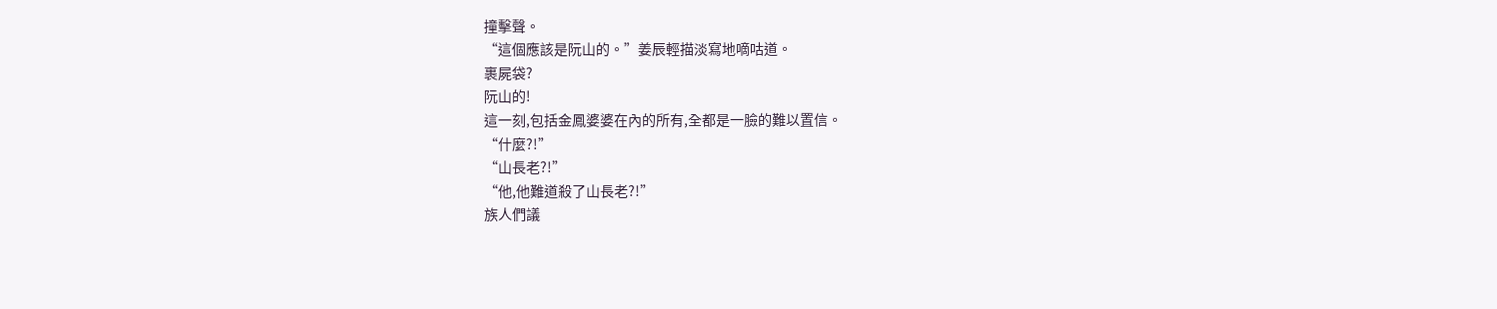撞擊聲。
“這個應該是阮山的。”姜辰輕描淡寫地嘀咕道。
裹屍袋?
阮山的!
這一刻,包括金鳳婆婆在內的所有,全都是一臉的難以置信。
“什麼?!”
“山長老?!”
“他,他難道殺了山長老?!”
族人們議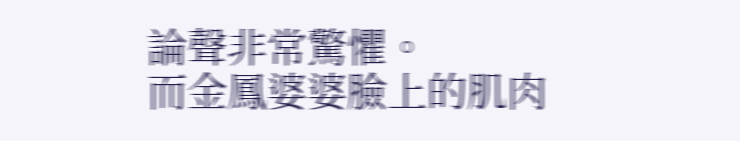論聲非常驚懼。
而金鳳婆婆臉上的肌肉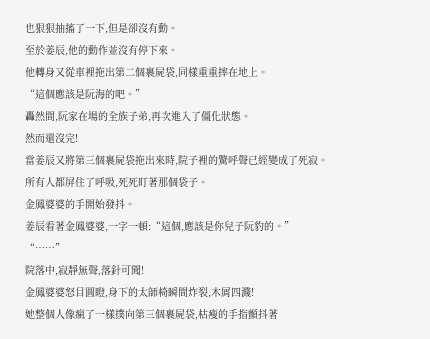也狠狠抽搐了一下,但是卻沒有動。
至於姜辰,他的動作並沒有停下來。
他轉身又從車裡拖出第二個裹屍袋,同樣重重摔在地上。
“這個應該是阮海的吧。”
轟然間,阮家在場的全族子弟,再次進入了僵化狀態。
然而還沒完!
當姜辰又將第三個裹屍袋拖出來時,院子裡的驚呼聲已經變成了死寂。
所有人都屏住了呼吸,死死盯著那個袋子。
金鳳婆婆的手開始發抖。
姜辰看著金鳳婆婆,一字一頓:“這個,應該是你兒子阮豹的。”
“……”
院落中,寂靜無聲,落針可聞!
金鳳婆婆怒目圓瞪,身下的太師椅瞬間炸裂,木屑四濺!
她整個人像瘋了一樣撲向第三個裹屍袋,枯瘦的手指顫抖著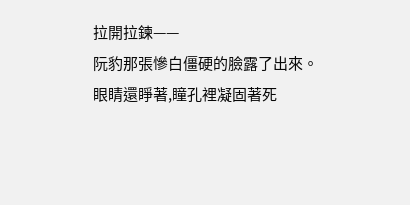拉開拉鍊——
阮豹那張慘白僵硬的臉露了出來。
眼睛還睜著,瞳孔裡凝固著死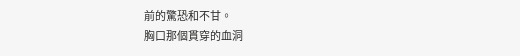前的驚恐和不甘。
胸口那個貫穿的血洞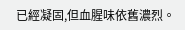已經凝固,但血腥味依舊濃烈。